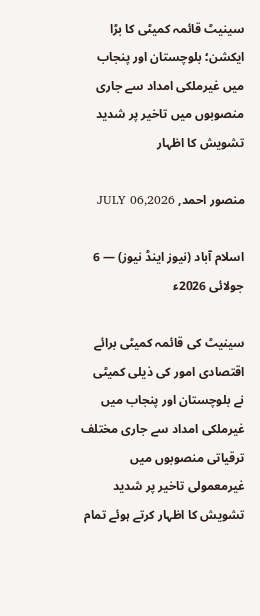سینیٹ قائمہ کمیٹی کا بڑا ایکشن؛ بلوچستان اور پنجاب میں غیرملکی امداد سے جاری منصوبوں میں تاخیر پر شدید تشویش کا اظہار

منصور احمد, JULY 06,2026

اسلام آباد (نیوز اینڈ نیوز) — 6 جولائی 2026ء

سینیٹ کی قائمہ کمیٹی برائے اقتصادی امور کی ذیلی کمیٹی نے بلوچستان اور پنجاب میں غیرملکی امداد سے جاری مختلف ترقیاتی منصوبوں میں غیرمعمولی تاخیر پر شدید تشویش کا اظہار کرتے ہوئے تمام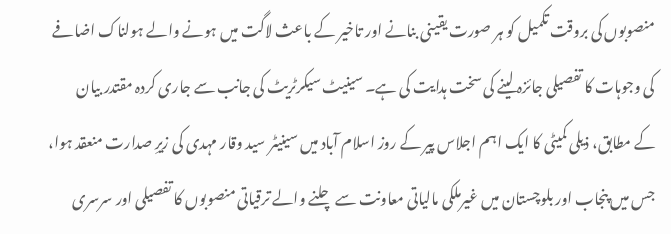منصوبوں کی بروقت تکمیل کو ہر صورت یقینی بنانے اور تاخیر کے باعث لاگت میں ہونے والے ہولناک اضافے کی وجوہات کا تفصیلی جائزہ لینے کی سخت ہدایت کی ہے۔ سینیٹ سیکرٹریٹ کی جانب سے جاری کردہ مقتدر بیان کے مطابق، ذیلی کمیٹی کا ایک اہم اجلاس پیر کے روز اسلام آباد میں سینیٹر سید وقار مہدی کی زیرِ صدارت منعقد ہوا، جس میں پنجاب اور بلوچستان میں غیرملکی مالیاتی معاونت سے چلنے والے ترقیاتی منصوبوں کا تفصیلی اور سرسری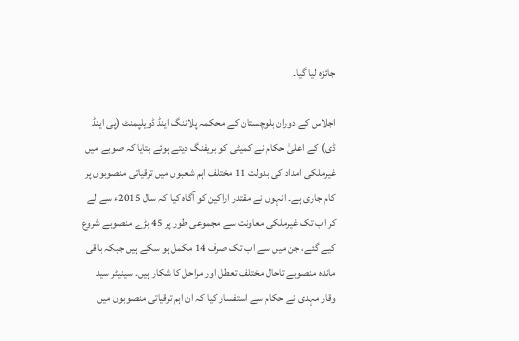جائزہ لیا گیا۔

اجلاس کے دوران بلوچستان کے محکمہ پلاننگ اینڈ ڈویلپمنٹ (پی اینڈ ڈی) کے اعلیٰ حکام نے کمیٹی کو بریفنگ دیتے ہوئے بتایا کہ صوبے میں غیرملکی امداد کی بدولت 11 مختلف اہم شعبوں میں ترقیاتی منصوبوں پر کام جاری ہے۔ انہوں نے مقتدر اراکین کو آگاہ کیا کہ سال 2015ء سے لے کر اب تک غیرملکی معاونت سے مجموعی طور پر 45 بڑے منصوبے شروع کیے گئے، جن میں سے اب تک صرف 14 مکمل ہو سکے ہیں جبکہ باقی ماندہ منصوبے تاحال مختلف تعطل اور مراحل کا شکار ہیں۔ سینیٹر سید وقار مہدی نے حکام سے استفسار کیا کہ ان اہم ترقیاتی منصوبوں میں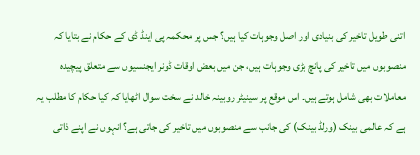اتنی طویل تاخیر کی بنیادی اور اصل وجوہات کیا ہیں؟ جس پر محکمہ پی اینڈ ڈی کے حکام نے بتایا کہ منصوبوں میں تاخیر کی پانچ بڑی وجوہات ہیں، جن میں بعض اوقات ڈونر ایجنسیوں سے متعلق پیچیدہ معاملات بھی شامل ہوتے ہیں۔ اس موقع پر سینیٹر روبینہ خالد نے سخت سوال اٹھایا کہ کیا حکام کا مطلب یہ ہے کہ عالمی بینک (ورلڈ بینک) کی جانب سے منصوبوں میں تاخیر کی جاتی ہے؟ انہوں نے اپنے ذاتی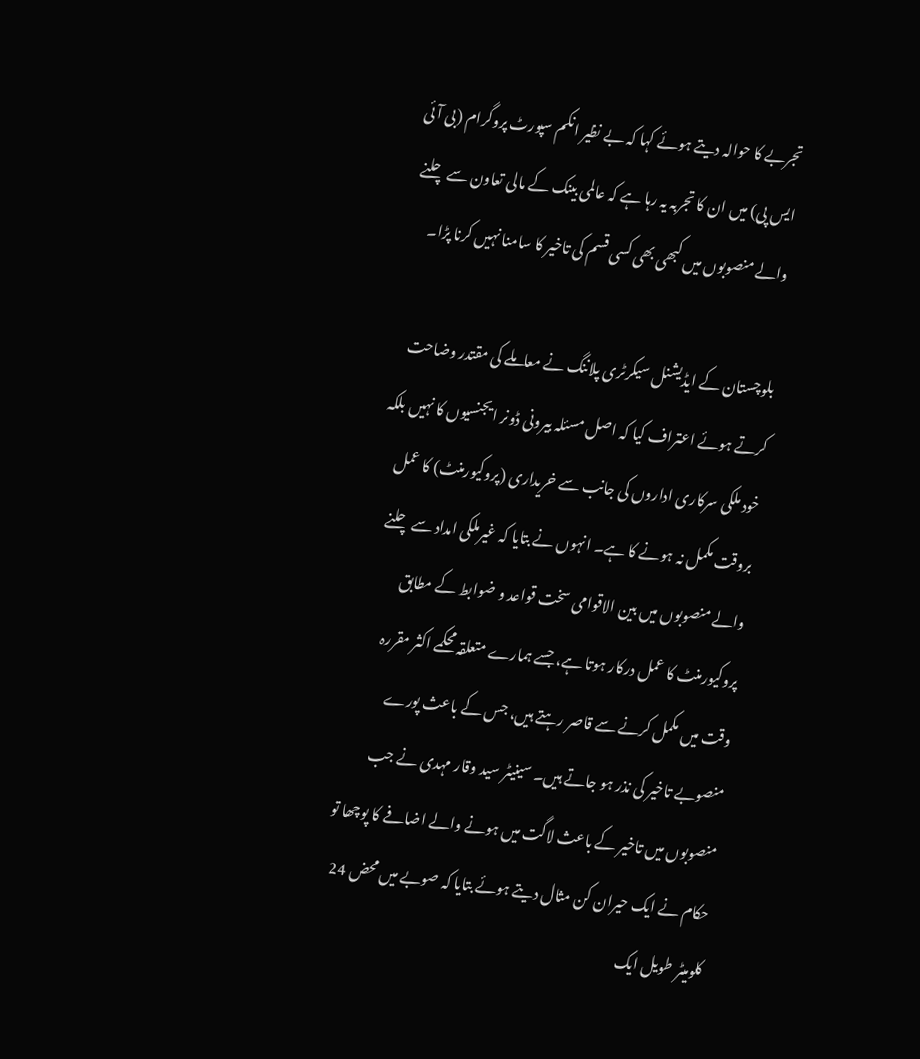تجربے کا حوالہ دیتے ہوئے کہا کہ بے نظیر انکم سپورٹ پروگرام (بی آئی ایس پی) میں ان کا تجربہ یہ رہا ہے کہ عالمی بینک کے مالی تعاون سے چلنے والے منصوبوں میں کبھی بھی کسی قسم کی تاخیر کا سامنا نہیں کرنا پڑا۔

بلوچستان کے ایڈیشنل سیکرٹری پلاننگ نے معاملے کی مقتدر وضاحت کرتے ہوئے اعتراف کیا کہ اصل مسئلہ بیرونی ڈونر ایجنسیوں کا نہیں بلکہ خود ملکی سرکاری اداروں کی جانب سے خریداری (پروکیورمنٹ) کا عمل بروقت مکمل نہ ہونے کا ہے۔ انہوں نے بتایا کہ غیرملکی امداد سے چلنے والے منصوبوں میں بین الاقوامی سخت قواعد و ضوابط کے مطابق پروکیورمنٹ کا عمل درکار ہوتا ہے، جسے ہمارے متعلقہ محکمے اکثر مقررہ وقت میں مکمل کرنے سے قاصر رہتے ہیں، جس کے باعث پورے منصوبے تاخیر کی نذر ہو جاتے ہیں۔ سینیٹر سید وقار مہدی نے جب منصوبوں میں تاخیر کے باعث لاگت میں ہونے والے اضافے کا پوچھا تو حکام نے ایک حیران کن مثال دیتے ہوئے بتایا کہ صوبے میں محض 24 کلومیٹر طویل ایک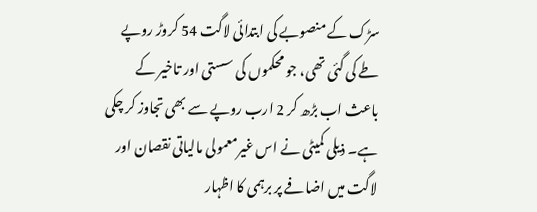سڑک کے منصوبے کی ابتدائی لاگت 54 کروڑ روپے طے کی گئی تھی، جو محکموں کی سستی اور تاخیر کے باعث اب بڑھ کر 2 ارب روپے سے بھی تجاوز کر چکی ہے۔ ذیلی کمیٹی نے اس غیرمعمولی مالیاتی نقصان اور لاگت میں اضافے پر برہمی کا اظہار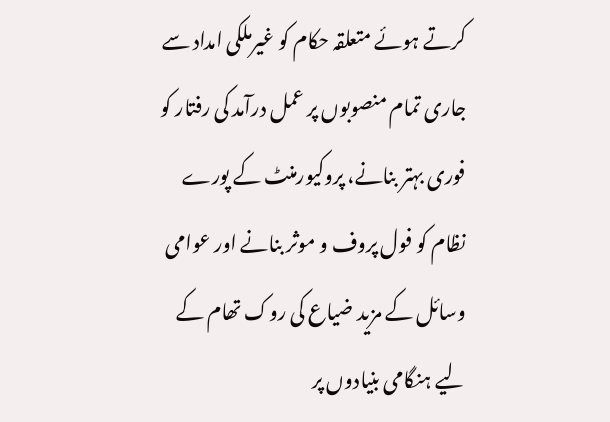کرتے ہوئے متعلقہ حکام کو غیرملکی امداد سے جاری تمام منصوبوں پر عمل درآمد کی رفتار کو فوری بہتر بنانے، پروکیورمنٹ کے پورے نظام کو فول پروف و موثر بنانے اور عوامی وسائل کے مزید ضیاع کی روک تھام کے لیے ہنگامی بنیادوں پر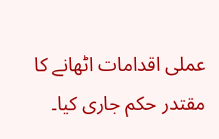عملی اقدامات اٹھانے کا مقتدر حکم جاری کیا۔